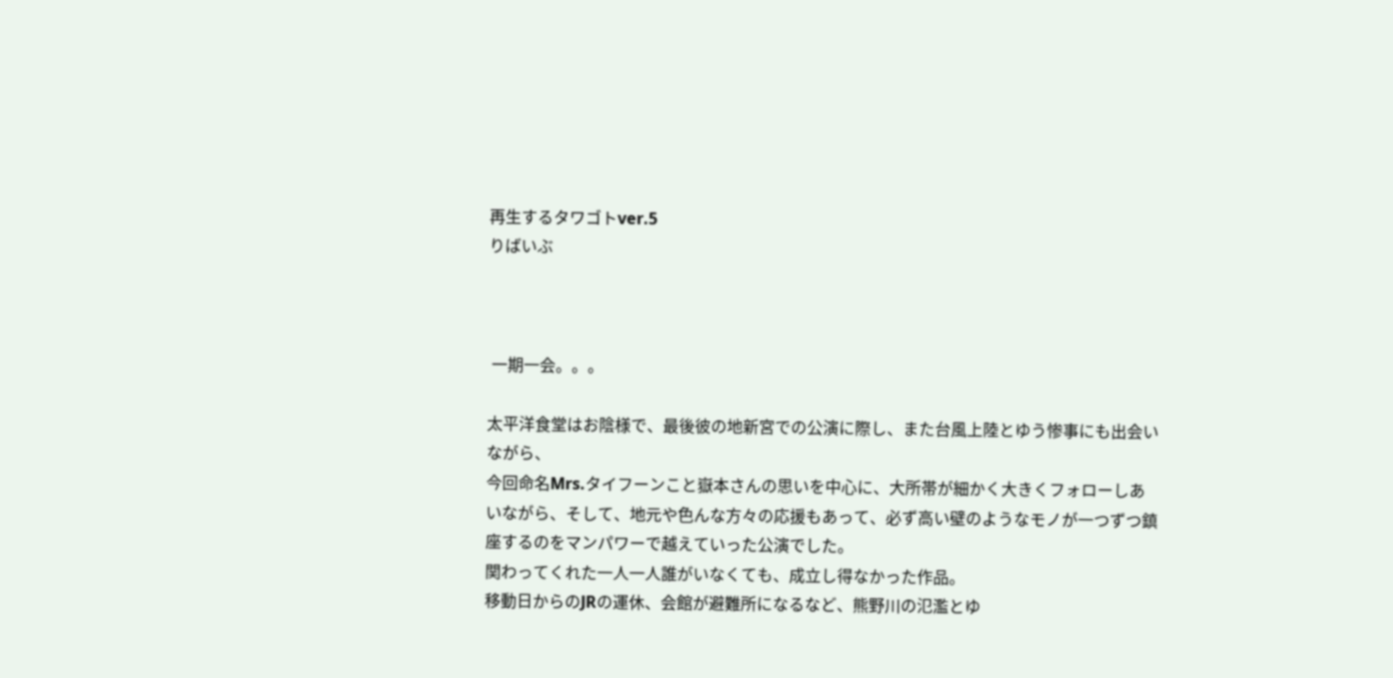再生するタワゴトver.5
りばいぶ



 一期一会。。。

太平洋食堂はお陰様で、最後彼の地新宮での公演に際し、また台風上陸とゆう惨事にも出会いながら、
今回命名Mrs.タイフーンこと嶽本さんの思いを中心に、大所帯が細かく大きくフォローしあいながら、そして、地元や色んな方々の応援もあって、必ず高い壁のようなモノが一つずつ鎮座するのをマンパワーで越えていった公演でした。
関わってくれた一人一人誰がいなくても、成立し得なかった作品。
移動日からのJRの運休、会館が避難所になるなど、熊野川の氾濫とゆ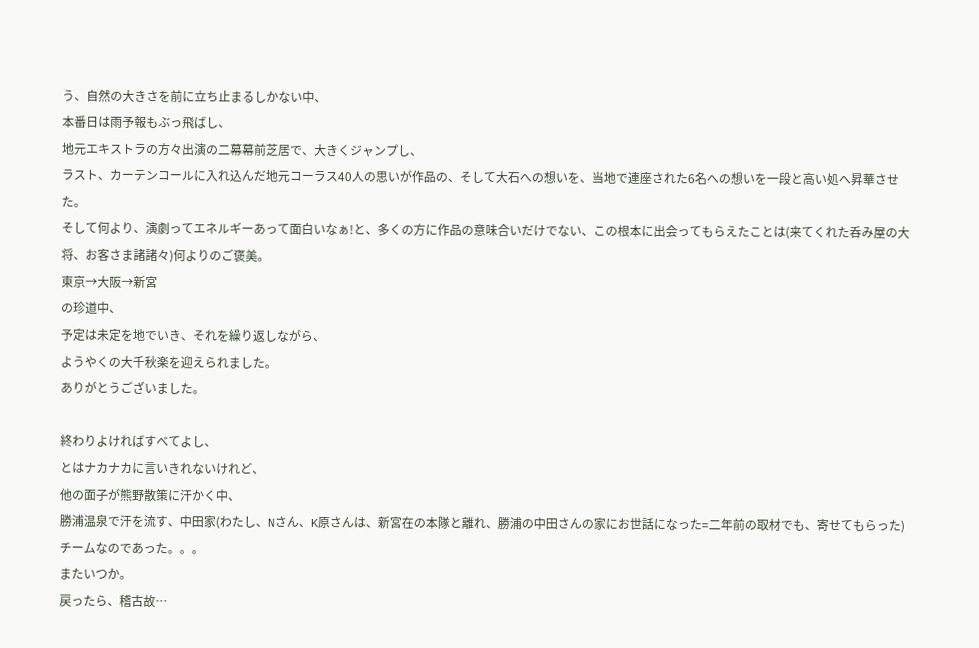う、自然の大きさを前に立ち止まるしかない中、
本番日は雨予報もぶっ飛ばし、
地元エキストラの方々出演の二幕幕前芝居で、大きくジャンプし、
ラスト、カーテンコールに入れ込んだ地元コーラス40人の思いが作品の、そして大石への想いを、当地で連座された6名への想いを一段と高い処へ昇華させた。
そして何より、演劇ってエネルギーあって面白いなぁ!と、多くの方に作品の意味合いだけでない、この根本に出会ってもらえたことは(来てくれた呑み屋の大将、お客さま諸諸々)何よりのご褒美。
東京→大阪→新宮
の珍道中、
予定は未定を地でいき、それを繰り返しながら、
ようやくの大千秋楽を迎えられました。
ありがとうございました。

終わりよければすべてよし、
とはナカナカに言いきれないけれど、
他の面子が熊野散策に汗かく中、
勝浦温泉で汗を流す、中田家(わたし、Nさん、K原さんは、新宮在の本隊と離れ、勝浦の中田さんの家にお世話になった=二年前の取材でも、寄せてもらった)チームなのであった。。。
またいつか。
戻ったら、稽古故…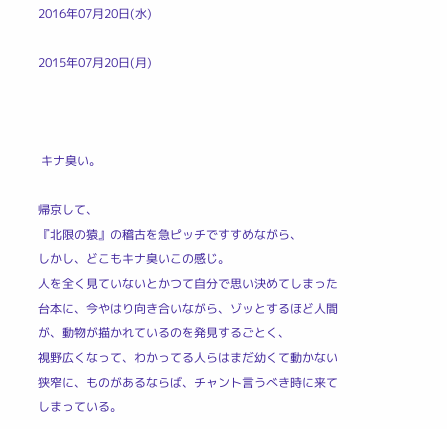2016年07月20日(水)

2015年07月20日(月)



 キナ臭い。

帰京して、
『北限の猿』の稽古を急ピッチですすめながら、
しかし、どこもキナ臭いこの感じ。
人を全く見ていないとかつて自分で思い決めてしまった台本に、今やはり向き合いながら、ゾッとするほど人間が、動物が描かれているのを発見するごとく、
視野広くなって、わかってる人らはまだ幼くて動かない狭窄に、ものがあるならば、チャント言うべき時に来てしまっている。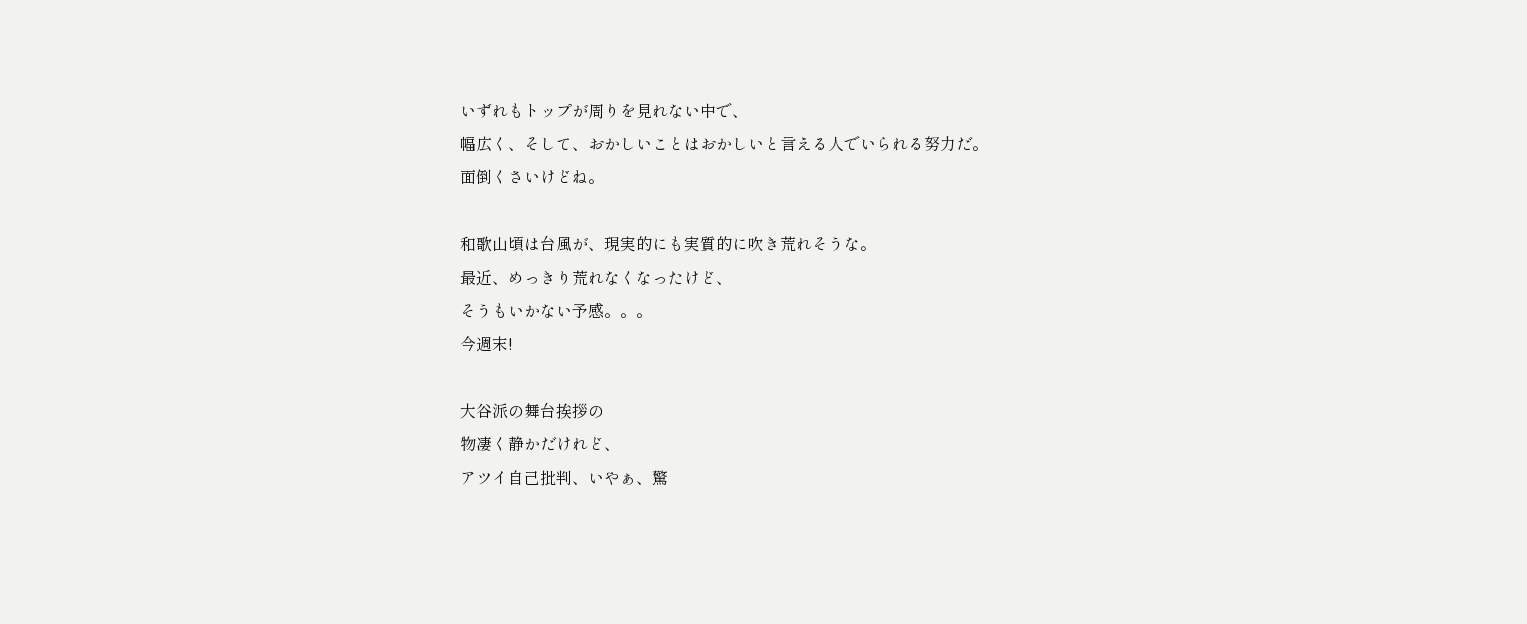いずれもトップが周りを見れない中で、
幅広く、そして、おかしいことはおかしいと言える人でいられる努力だ。
面倒くさいけどね。

和歌山頃は台風が、現実的にも実質的に吹き荒れそうな。
最近、めっきり荒れなくなったけど、
そうもいかない予感。。。
今週末!

大谷派の舞台挨拶の
物凄く静かだけれど、
アツイ自己批判、いやぁ、驚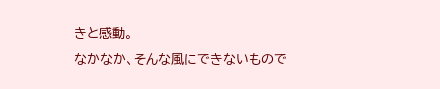きと感動。
なかなか、そんな風にできないもので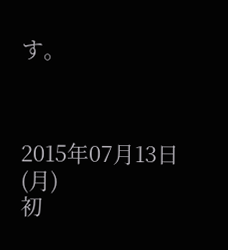す。



2015年07月13日(月)
初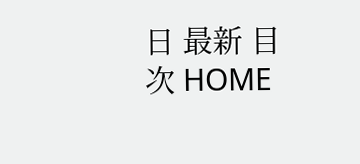日 最新 目次 HOME